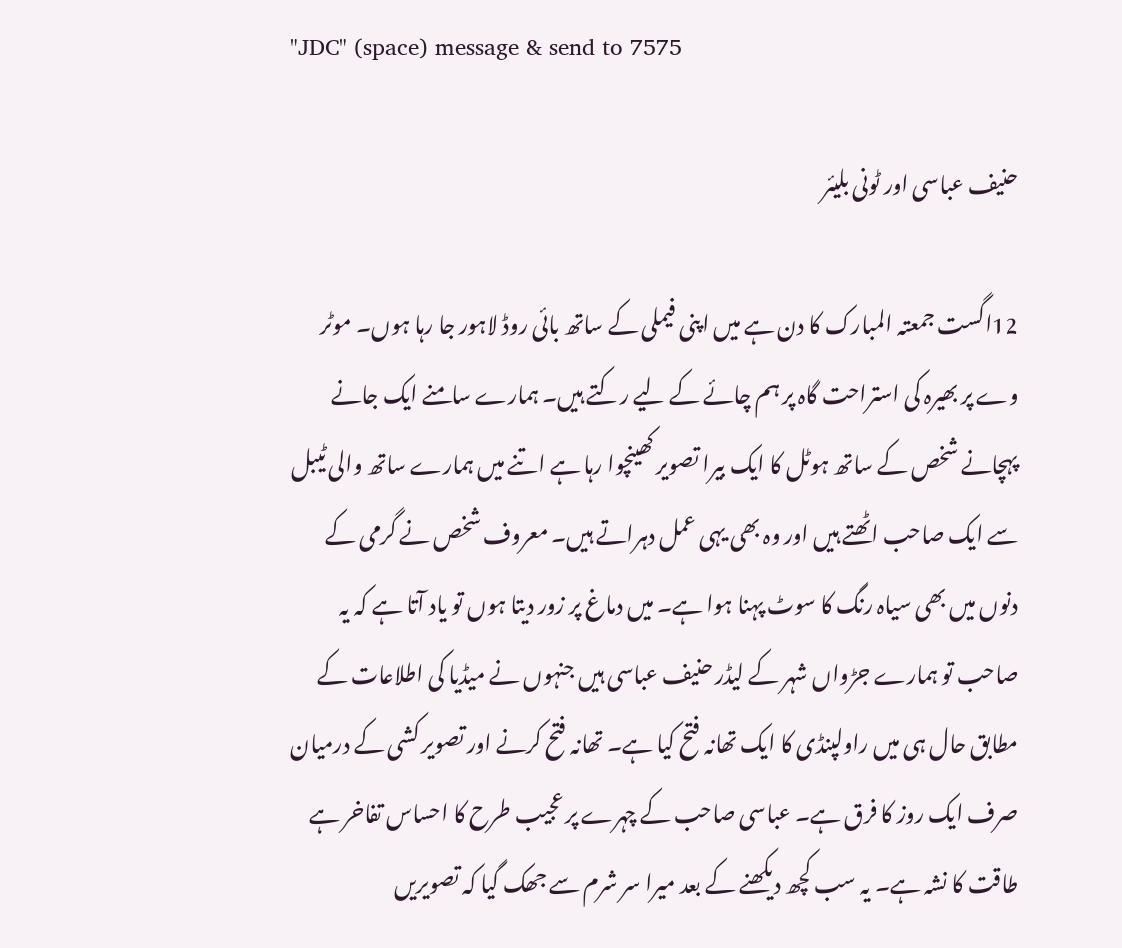"JDC" (space) message & send to 7575

حنیف عباسی اور ٹونی بلیئر

12اگست جمعتہ المبارک کا دن ہے میں اپنی فیملی کے ساتھ بائی روڈ لاہور جا رہا ہوں۔ موٹر وے پر بھیرہ کی استراحت گاہ پر ہم چائے کے لیے رکتے ہیں۔ ہمارے سامنے ایک جانے پہچانے شخص کے ساتھ ہوٹل کا ایک بیرا تصویر کھینچوا رہا ہے اتنے میں ہمارے ساتھ والی ٹیبل سے ایک صاحب اٹھتے ہیں اور وہ بھی یہی عمل دہراتے ہیں۔ معروف شخص نے گرمی کے دنوں میں بھی سیاہ رنگ کا سوٹ پہنا ہوا ہے۔ میں دماغ پر زور دیتا ہوں تو یاد آتا ہے کہ یہ صاحب تو ہمارے جڑواں شہر کے لیڈر حنیف عباسی ہیں جنہوں نے میڈیا کی اطلاعات کے مطابق حال ہی میں راولپنڈی کا ایک تھانہ فتح کیا ہے۔ تھانہ فتح کرنے اور تصویر کشی کے درمیان صرف ایک روز کا فرق ہے۔ عباسی صاحب کے چہرے پر عجیب طرح کا احساس تفاخر ہے طاقت کا نشہ ہے۔ یہ سب کچھ دیکھنے کے بعد میرا سر شرم سے جھک گیا کہ تصویریں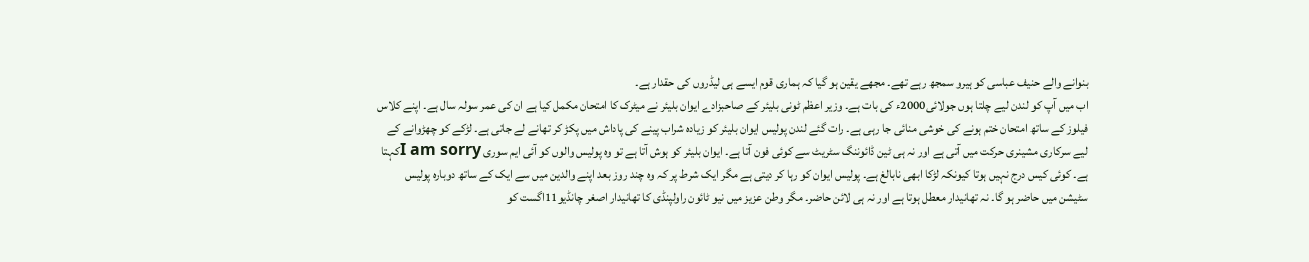بنوانے والے حنیف عباسی کو ہیرو سمجھ رہے تھے۔ مجھے یقین ہو گیا کہ ہماری قوم ایسے ہی لیڈروں کی حقدار ہے۔
اب میں آپ کو لندن لیے چلتا ہوں جولائی2000ء کی بات ہے۔ وزیر اعظم ٹونی بلیئر کے صاحبزادے ایوان بلیئر نے میٹرک کا امتحان مکمل کیا ہے ان کی عمر سولہ سال ہے۔ اپنے کلاس فیلوز کے ساتھ امتحان ختم ہونے کی خوشی منائی جا رہی ہے۔ رات گئے لندن پولیس ایوان بلیئر کو زیادہ شراب پینے کی پاداش میں پکڑ کر تھانے لے جاتی ہے۔ لڑکے کو چھڑوانے کے لیے سرکاری مشینری حرکت میں آتی ہے اور نہ ہی ٹین ڈائوننگ سٹریٹ سے کوئی فون آتا ہے۔ ایوان بلیئر کو ہوش آتا ہے تو وہ پولیس والوں کو آئی ایم سوری I am sorryکہتا ہے۔ کوئی کیس درج نہیں ہوتا کیونکہ لڑکا ابھی نابالغ ہے۔ پولیس ایوان کو رہا کر دیتی ہے مگر ایک شرط پر کہ وہ چند روز بعد اپنے والدین میں سے ایک کے ساتھ دوبارہ پولیس سٹیشن میں حاضر ہو گا۔ نہ تھانیدار معطل ہوتا ہے اور نہ ہی لائن حاضر۔ مگر وطن عزیز میں نیو ٹائون راولپنڈی کا تھانیدار اصغر چانڈیو11اگست کو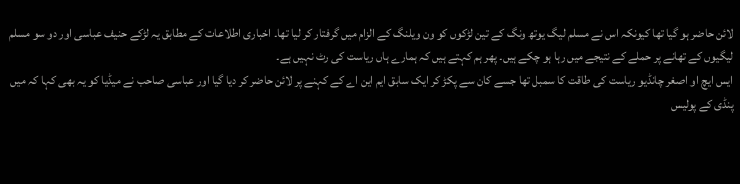لائن حاضر ہو گیا تھا کیونکہ اس نے مسلم لیگ یوتھ ونگ کے تین لڑکوں کو ون ویلنگ کے الزام میں گرفتار کر لیا تھا۔ اخباری اطلاعات کے مطابق یہ لڑکے حنیف عباسی اور دو سو مسلم لیگیوں کے تھانے پر حملے کے نتیجے میں رہا ہو چکے ہیں۔ پھر ہم کہتے ہیں کہ ہمارے ہاں ریاست کی رٹ نہیں ہے۔
ایس ایچ او اصغر چانڈیو ریاست کی طاقت کا سمبل تھا جسے کان سے پکڑ کر ایک سابق ایم این اے کے کہنے پر لائن حاضر کر دیا گیا اور عباسی صاحب نے میڈیا کو یہ بھی کہا کہ میں پنڈی کے پولیس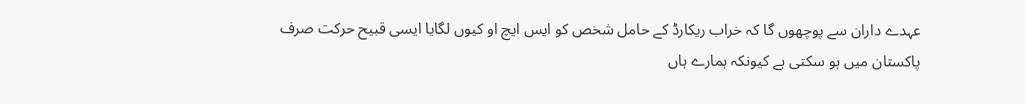عہدے داران سے پوچھوں گا کہ خراب ریکارڈ کے حامل شخص کو ایس ایچ او کیوں لگایا ایسی قبیح حرکت صرف پاکستان میں ہو سکتی ہے کیونکہ ہمارے ہاں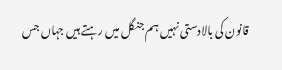قانون کی بالادستی نہیں ہم جنگل میں رہتے ہیں جہاں جس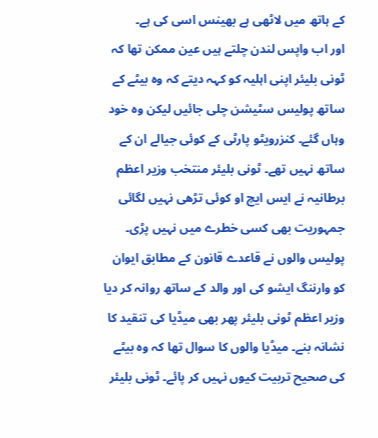کے ہاتھ میں لاٹھی ہے بھینس اسی کی ہے۔
اور اب واپس لندن چلتے ہیں عین ممکن تھا کہ ٹونی بلیئر اپنی اہلیہ کو کہہ دیتے کہ وہ بیٹے کے ساتھ پولیس سٹیشن چلی جائیں لیکن وہ خود وہاں گئے۔ کنزرویٹو پارٹی کے کوئی جیالے ان کے ساتھ نہیں تھے۔ ٹونی بلیئر منتخب وزیر اعظم برطانیہ نے ایس ایچ او کوئی تڑھی نہیں لگائی جمہوریت بھی کسی خطرے میں نہیں پڑی۔ پولیس والوں نے قاعدے قانون کے مطابق ایوان کو وارننگ ایشو کی اور والد کے ساتھ روانہ کر دیا وزیر اعظم ٹونی بلیئر پھر بھی میڈیا کی تنقید کا نشانہ بنے۔ میڈیا والوں کا سوال تھا کہ وہ بیٹے کی صحیح تربیت کیوں نہیں کر پائے۔ ٹونی بلیئر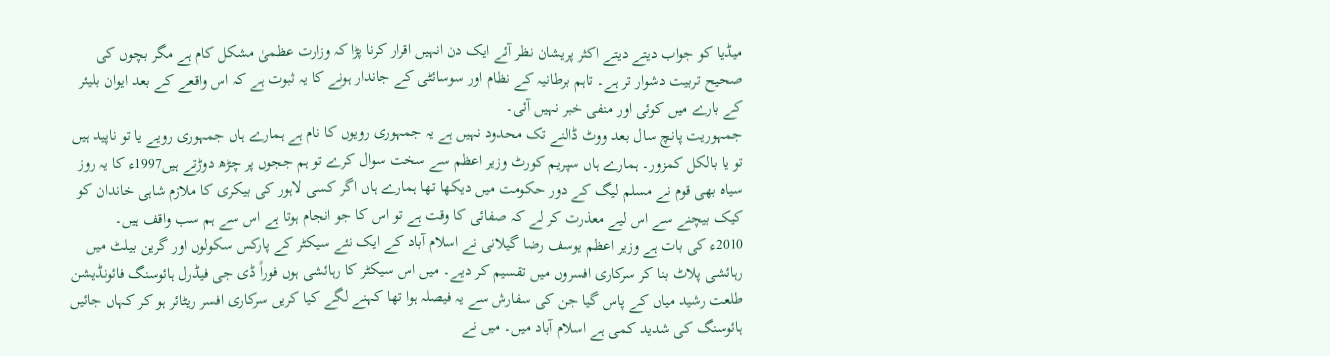میڈیا کو جواب دیتے دیتے اکثر پریشان نظر آئے ایک دن انہیں اقرار کرنا پڑا کہ وزارت عظمیٰ مشکل کام ہے مگر بچوں کی صحیح تربیت دشوار تر ہے۔ تاہم برطانیہ کے نظام اور سوسائٹی کے جاندار ہونے کا یہ ثبوت ہے کہ اس واقعے کے بعد ایوان بلیئر کے بارے میں کوئی اور منفی خبر نہیں آئی۔
جمہوریت پانچ سال بعد ووٹ ڈالنے تک محدود نہیں ہے یہ جمہوری رویوں کا نام ہے ہمارے ہاں جمہوری رویے یا تو ناپید ہیں تو یا بالکل کمزور۔ ہمارے ہاں سپریم کورٹ وزیر اعظم سے سخت سوال کرے تو ہم ججوں پر چڑھ دوڑتے ہیں1997ء کا یہ روز سیاہ بھی قوم نے مسلم لیگ کے دور حکومت میں دیکھا تھا ہمارے ہاں اگر کسی لاہور کی بیکری کا ملازم شاہی خاندان کو کیک بیچنے سے اس لیے معذرت کر لے کہ صفائی کا وقت ہے تو اس کا جو انجام ہوتا ہے اس سے ہم سب واقف ہیں۔
2010ء کی بات ہے وزیر اعظم یوسف رضا گیلانی نے اسلام آباد کے ایک نئے سیکٹر کے پارکس سکولوں اور گرین بیلٹ میں رہائشی پلاٹ بنا کر سرکاری افسروں میں تقسیم کر دیے۔ میں اس سیکٹر کا رہائشی ہوں فوراً ڈی جی فیڈرل ہائوسنگ فائونڈیشن طلعت رشید میاں کے پاس گیا جن کی سفارش سے یہ فیصلہ ہوا تھا کہنے لگے کیا کریں سرکاری افسر ریٹائر ہو کر کہاں جائیں ہائوسنگ کی شدید کمی ہے اسلام آباد میں۔ میں نے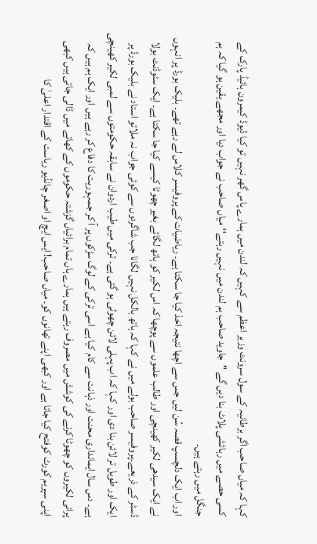کہا کہ میاں صاحب اگر برطانیہ کے سول سرونٹ وزیر اعظم سے کہیں کہ لندن میں ہمارے پاس گھر نہیں تو کیا ڈیوڈ کیمرون ہائیڈ پارک کے کسی حصے میں رہائشی پلاٹ بنا دیں گے ''جاوید صاحب ہم لندن میں نہیں رہتے‘‘ میاں صاحب نے جواب دیا اور مجھے یقین ہو گیا کہ ہم جنگل میں رہتے ہیں۔
اور اب ایک دلچسپ قصہ سُن لیں جس سے اچھا نتیجہ اخذ کیا جا سکتا ہے۔ ریاضیات کے پروفیسر کلاس لے رہے تھے۔ بلیک بورڈ پر انہوں نے ایک سیدھی لکیر کھینچی اور طالب علموں سے پوچھا کہ اس لکیر کو ہاتھ لگائے بغیر چھوٹا کیسے کیا جا سکتا ہے۔ ایک سٹوڈنٹ بولا ڈسٹر کے ذریعے۔پروفیسر صاحب بولے میں نے کہا کہ ہاتھ بالکل نہیں لگانا جب شاگردوں سے کوئی جواب نہ ملاتو استاد نے بلیک بورڈ پر ایک اور طویل تر لائن بنا دی اور کہا کہ اب پہلی لائن چھوٹی ہو گئی ہے۔ ترکی میں طیب اردوان نے سابقہ حکومتوں سے لمبی لکیر کھینچی ہے۔ دس سال ایمانداری محنت اور ذہانت سے کام کیا ہے اسی ترکی کے لوگ سڑکوں پر آ کر جمہوریت کا دفاع کر رہے ہیں اور ایک ہم ہیں کہ پرانی لکیروں کو چھوٹا کرنے کی کوشش میں مصروف رہتے ہیں ہمارے ہاں تمام برائیاں گزشتہ حکوموں کے کھاتے میں ڈالی جاتی ہیں کبھی اپنی سپریم کورٹ کوفتح کیا جاتا ہے اور کبھی اپنے تھانوں کو۔ میاں صاحب! ایس ایچ او اصغر چانڈیو ریاست کے اقتدار اعلیٰ کا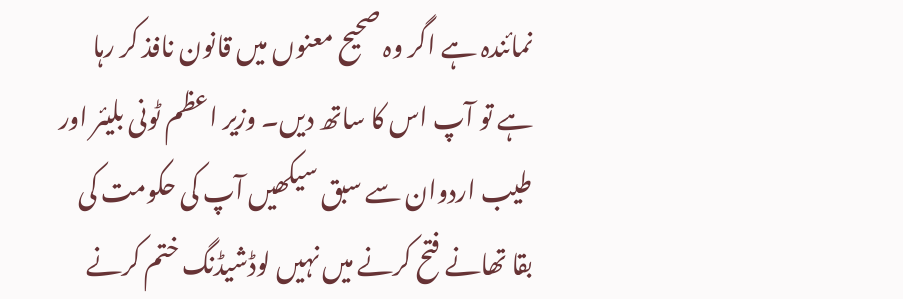نمائندہ ہے اگر وہ صحیح معنوں میں قانون نافذ کر رہا ہے تو آپ اس کا ساتھ دیں۔ وزیر اعظم ٹونی بلیئر اور طیب اردوان سے سبق سیکھیں آپ کی حکومت کی بقا تھانے فتح کرنے میں نہیں لوڈشیڈنگ ختم کرنے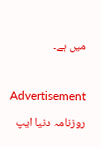میں ہے۔

Advertisement
روزنامہ دنیا ایپ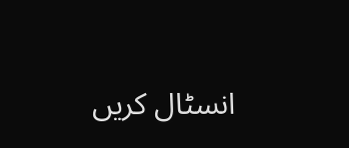انسٹال کریں